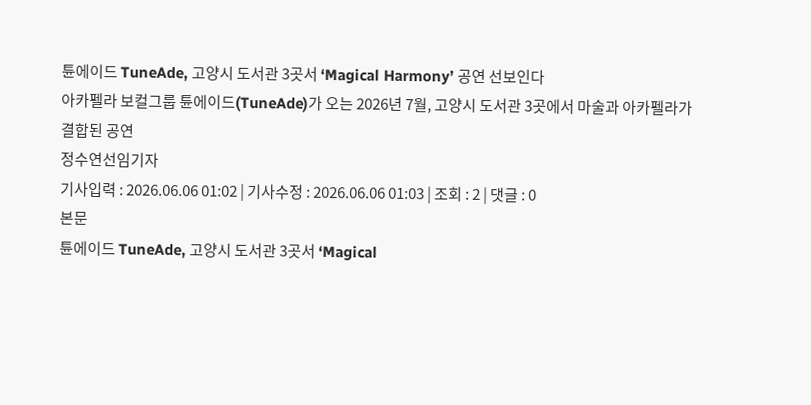튠에이드 TuneAde, 고양시 도서관 3곳서 ‘Magical Harmony’ 공연 선보인다
아카펠라 보컬그룹 튠에이드(TuneAde)가 오는 2026년 7월, 고양시 도서관 3곳에서 마술과 아카펠라가 결합된 공연
정수연선임기자
기사입력 : 2026.06.06 01:02 | 기사수정 : 2026.06.06 01:03 | 조회 : 2 | 댓글 : 0
본문
튠에이드 TuneAde, 고양시 도서관 3곳서 ‘Magical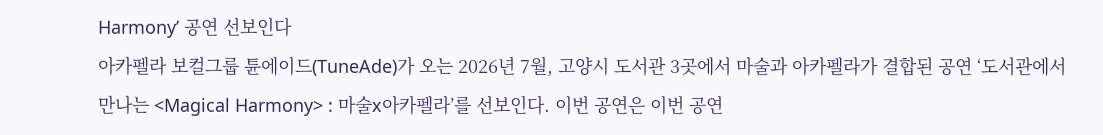Harmony’ 공연 선보인다
아카펠라 보컬그룹 튠에이드(TuneAde)가 오는 2026년 7월, 고양시 도서관 3곳에서 마술과 아카펠라가 결합된 공연 ‘도서관에서 만나는 <Magical Harmony> : 마술x아카펠라’를 선보인다. 이번 공연은 이번 공연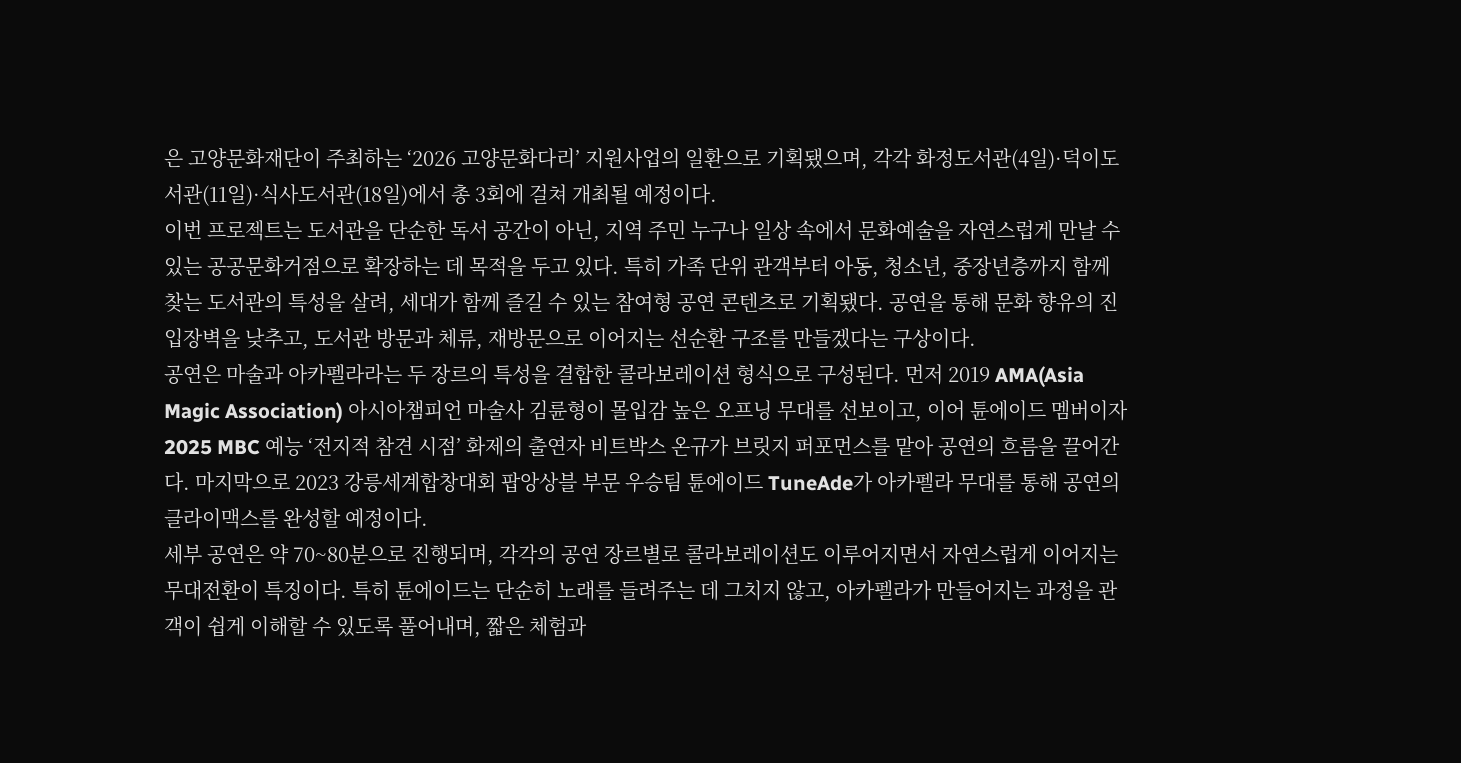은 고양문화재단이 주최하는 ‘2026 고양문화다리’ 지원사업의 일환으로 기획됐으며, 각각 화정도서관(4일)·덕이도서관(11일)·식사도서관(18일)에서 총 3회에 걸쳐 개최될 예정이다.
이번 프로젝트는 도서관을 단순한 독서 공간이 아닌, 지역 주민 누구나 일상 속에서 문화예술을 자연스럽게 만날 수 있는 공공문화거점으로 확장하는 데 목적을 두고 있다. 특히 가족 단위 관객부터 아동, 청소년, 중장년층까지 함께 찾는 도서관의 특성을 살려, 세대가 함께 즐길 수 있는 참여형 공연 콘텐츠로 기획됐다. 공연을 통해 문화 향유의 진입장벽을 낮추고, 도서관 방문과 체류, 재방문으로 이어지는 선순환 구조를 만들겠다는 구상이다.
공연은 마술과 아카펠라라는 두 장르의 특성을 결합한 콜라보레이션 형식으로 구성된다. 먼저 2019 AMA(Asia Magic Association) 아시아챔피언 마술사 김륜형이 몰입감 높은 오프닝 무대를 선보이고, 이어 튠에이드 멤버이자 2025 MBC 예능 ‘전지적 참견 시점’ 화제의 출연자 비트박스 온규가 브릿지 퍼포먼스를 맡아 공연의 흐름을 끌어간다. 마지막으로 2023 강릉세계합창대회 팝앙상블 부문 우승팀 튠에이드 TuneAde가 아카펠라 무대를 통해 공연의 클라이맥스를 완성할 예정이다.
세부 공연은 약 70~80분으로 진행되며, 각각의 공연 장르별로 콜라보레이션도 이루어지면서 자연스럽게 이어지는 무대전환이 특징이다. 특히 튠에이드는 단순히 노래를 들려주는 데 그치지 않고, 아카펠라가 만들어지는 과정을 관객이 쉽게 이해할 수 있도록 풀어내며, 짧은 체험과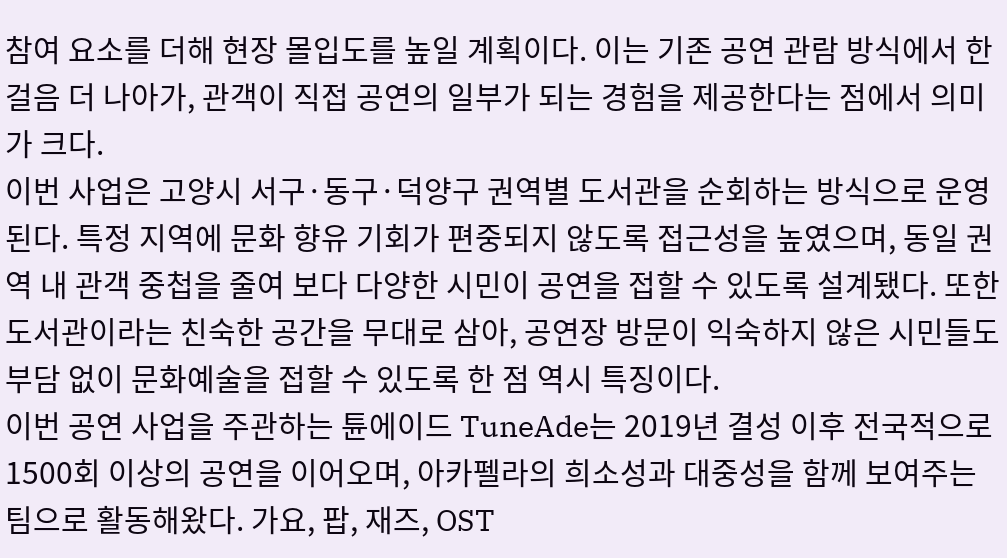참여 요소를 더해 현장 몰입도를 높일 계획이다. 이는 기존 공연 관람 방식에서 한 걸음 더 나아가, 관객이 직접 공연의 일부가 되는 경험을 제공한다는 점에서 의미가 크다.
이번 사업은 고양시 서구·동구·덕양구 권역별 도서관을 순회하는 방식으로 운영된다. 특정 지역에 문화 향유 기회가 편중되지 않도록 접근성을 높였으며, 동일 권역 내 관객 중첩을 줄여 보다 다양한 시민이 공연을 접할 수 있도록 설계됐다. 또한 도서관이라는 친숙한 공간을 무대로 삼아, 공연장 방문이 익숙하지 않은 시민들도 부담 없이 문화예술을 접할 수 있도록 한 점 역시 특징이다.
이번 공연 사업을 주관하는 튠에이드 TuneAde는 2019년 결성 이후 전국적으로 1500회 이상의 공연을 이어오며, 아카펠라의 희소성과 대중성을 함께 보여주는 팀으로 활동해왔다. 가요, 팝, 재즈, OST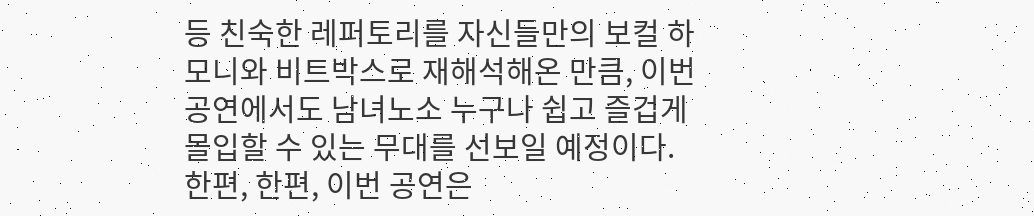등 친숙한 레퍼토리를 자신들만의 보컬 하모니와 비트박스로 재해석해온 만큼, 이번 공연에서도 남녀노소 누구나 쉽고 즐겁게 몰입할 수 있는 무대를 선보일 예정이다.
한편, 한편, 이번 공연은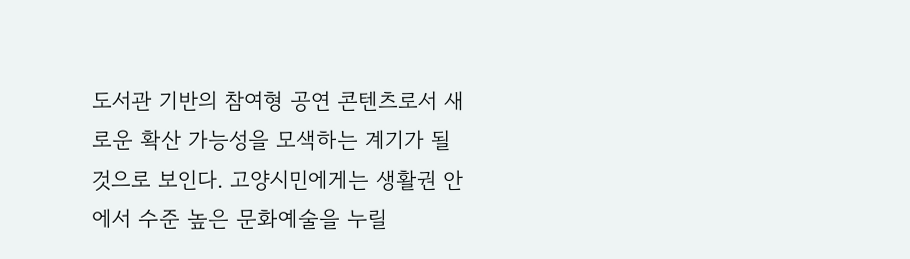도서관 기반의 참여형 공연 콘텐츠로서 새로운 확산 가능성을 모색하는 계기가 될 것으로 보인다. 고양시민에게는 생활권 안에서 수준 높은 문화예술을 누릴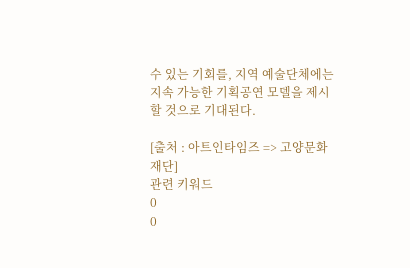수 있는 기회를, 지역 예술단체에는 지속 가능한 기획공연 모델을 제시할 것으로 기대된다.

[출처 : 아트인타임즈 => 고양문화재단]
관련 키워드
0
0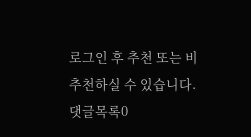로그인 후 추천 또는 비추천하실 수 있습니다.
댓글목록0